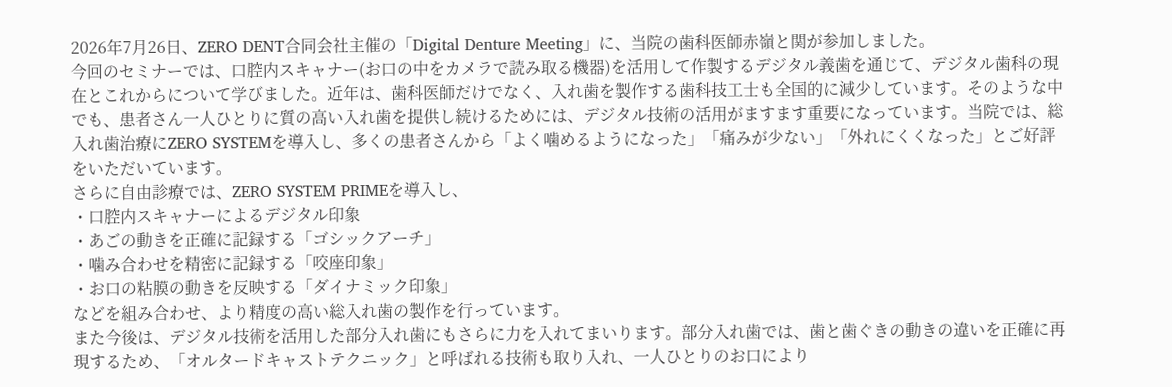2026年7月26日、ZERO DENT合同会社主催の「Digital Denture Meeting」に、当院の歯科医師赤嶺と関が参加しました。
今回のセミナーでは、口腔内スキャナー(お口の中をカメラで読み取る機器)を活用して作製するデジタル義歯を通じて、デジタル歯科の現在とこれからについて学びました。近年は、歯科医師だけでなく、入れ歯を製作する歯科技工士も全国的に減少しています。そのような中でも、患者さん一人ひとりに質の高い入れ歯を提供し続けるためには、デジタル技術の活用がますます重要になっています。当院では、総入れ歯治療にZERO SYSTEMを導入し、多くの患者さんから「よく噛めるようになった」「痛みが少ない」「外れにくくなった」とご好評をいただいています。
さらに自由診療では、ZERO SYSTEM PRIMEを導入し、
・口腔内スキャナーによるデジタル印象
・あごの動きを正確に記録する「ゴシックアーチ」
・噛み合わせを精密に記録する「咬座印象」
・お口の粘膜の動きを反映する「ダイナミック印象」
などを組み合わせ、より精度の高い総入れ歯の製作を行っています。
また今後は、デジタル技術を活用した部分入れ歯にもさらに力を入れてまいります。部分入れ歯では、歯と歯ぐきの動きの違いを正確に再現するため、「オルタードキャストテクニック」と呼ばれる技術も取り入れ、一人ひとりのお口により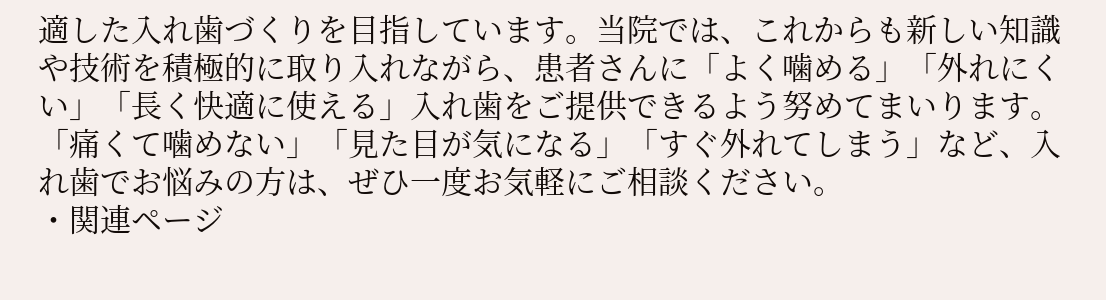適した入れ歯づくりを目指しています。当院では、これからも新しい知識や技術を積極的に取り入れながら、患者さんに「よく噛める」「外れにくい」「長く快適に使える」入れ歯をご提供できるよう努めてまいります。
「痛くて噛めない」「見た目が気になる」「すぐ外れてしまう」など、入れ歯でお悩みの方は、ぜひ一度お気軽にご相談ください。
・関連ページ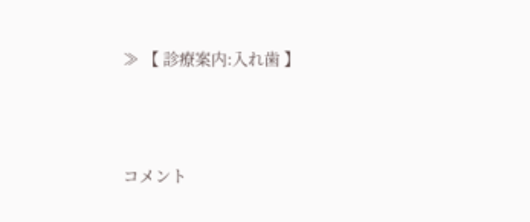≫ 【 診療案内:入れ歯 】





コメント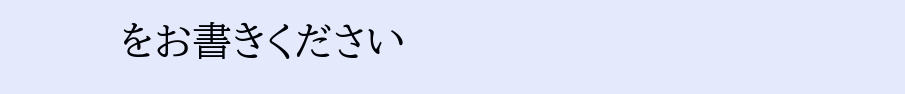をお書きください